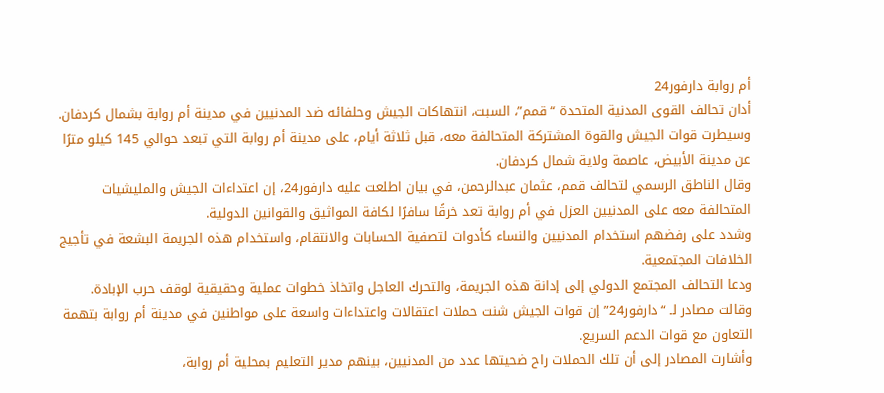أم روابة دارفور24
أدان تحالف القوى المدنية المتحدة “قمم”، السبت، انتهاكات الجيش وحلفائه ضد المدنيين في مدينة أم روابة بشمال كردفان.
وسيطرت قوات الجيش والقوة المشتركة المتحالفة معه، قبل ثلاثة أيام، على مدينة أم روابة التي تبعد حوالي 145 كيلو مترًا عن مدينة الأبيض، عاصمة ولاية شمال كردفان.
وقال الناطق الرسمي لتحالف قمم، عثمان عبدالرحمن، في بيان اطلعت عليه دارفور24، إن اعتداءات الجيش والمليشيات المتحالفة معه على المدنيين العزل في أم روابة تعد خرقًا سافرًا لكافة المواثيق والقوانين الدولية.
وشدد على رفضهم استخدام المدنيين والنساء كأدوات لتصفية الحسابات والانتقام، واستخدام هذه الجريمة البشعة في تأجيج الخلافات المجتمعية.
ودعا التحالف المجتمع الدولي إلى إدانة هذه الجريمة، والتحرك العاجل واتخاذ خطوات عملية وحقيقية لوقف حرب الإبادة.
وقالت مصادر لـ “دارفور24” إن قوات الجيش شنت حملات اعتقالات واعتداءات واسعة على مواطنين في مدينة أم روابة بتهمة التعاون مع قوات الدعم السريع.
وأشارت المصادر إلى أن تلك الحملات راح ضحيتها عدد من المدنيين، بينهم مدير التعليم بمحلية أم روابة،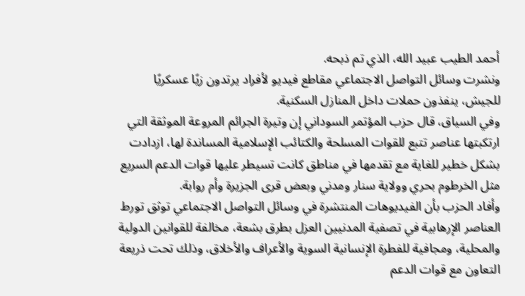أحمد الطيب عبيد الله، الذي تم ذبحه.
ونشرت وسائل التواصل الاجتماعي مقاطع فيديو لأفراد يرتدون زيًا عسكريًا للجيش، ينفذون حملات داخل المنازل السكنية.
وفي السياق، قال حزب المؤتمر السوداني إن وتيرة الجرائم المروعة الموثقة التي ارتكبتها عناصر تتبع للقوات المسلحة والكتائب الإسلامية المساندة لها، ازدادت بشكل خطير للغاية مع تقدمها في مناطق كانت تسيطر عليها قوات الدعم السريع مثل الخرطوم بحري وولاية سنار ومدني وبعض قرى الجزيرة وأم روابة.
وأفاد الحزب بأن الفيديوهات المنتشرة في وسائل التواصل الاجتماعي توثق تورط العناصر الإرهابية في تصفية المدنيين العزل بطرق بشعة، مخالفة للقوانين الدولية والمحلية، ومجافية للفطرة الإنسانية السوية والأعراف والأخلاق، وذلك تحت ذريعة التعاون مع قوات الدعم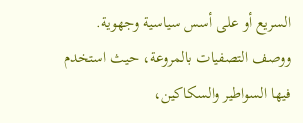السريع أو على أسس سياسية وجهوية.
ووصف التصفيات بالمروعة، حيث استخدم فيها السواطير والسكاكين،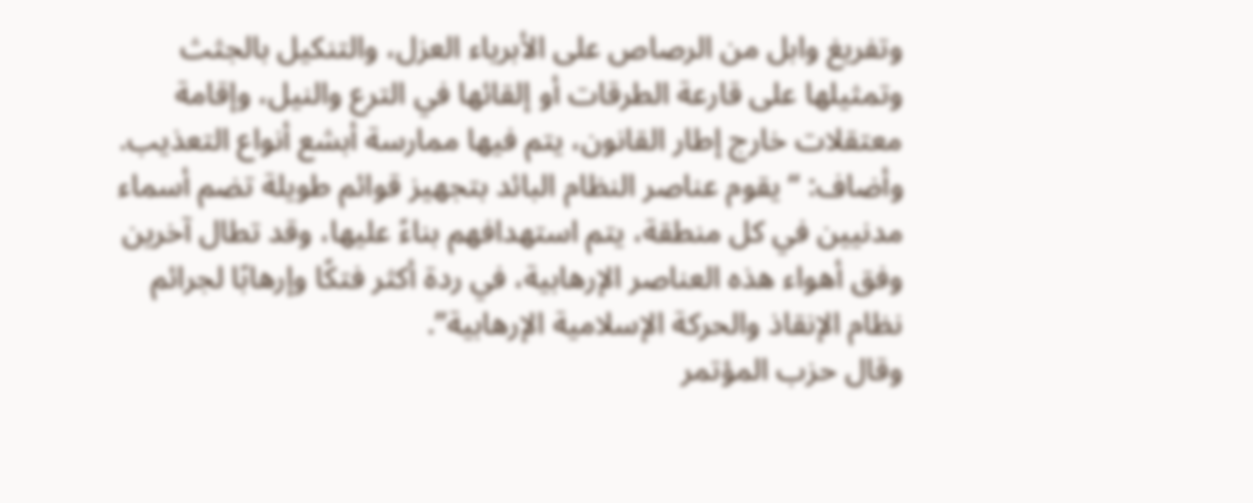وتفريغ وابل من الرصاص على الأبرياء العزل، والتنكيل بالجثث وتمثيلها على قارعة الطرقات أو إلقائها في الترع والنيل، وإقامة معتقلات خارج إطار القانون، يتم فيها ممارسة أبشع أنواع التعذيب.
وأضاف: “يقوم عناصر النظام البائد بتجهيز قوائم طويلة تضم أسماء مدنيين في كل منطقة، يتم استهدافهم بناءً عليها، وقد تطال آخرين وفق أهواء هذه العناصر الإرهابية، في ردة أكثر فتكًا وإرهابًا لجرائم نظام الإنقاذ والحركة الإسلامية الإرهابية”.
وقال حزب المؤتمر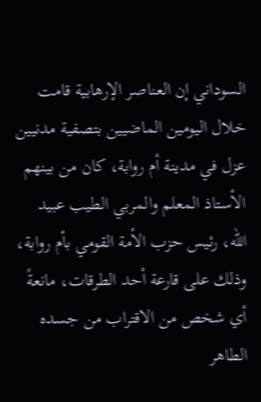السوداني إن العناصر الإرهابية قامت خلال اليومين الماضيين بتصفية مدنيين عزل في مدينة أم روابة، كان من بينهم الأستاذ المعلم والمربي الطيب عبيد الله، رئيس حزب الأمة القومي بأم روابة، وذلك على قارعة أحد الطرقات، مانعةً أي شخص من الاقتراب من جسده الطاهر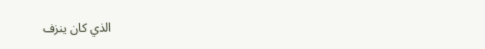الذي كان ينزف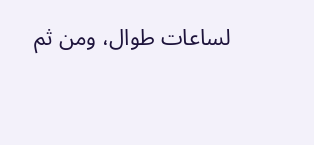لساعات طوال، ومن ثم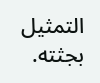التمثيل بجثته.